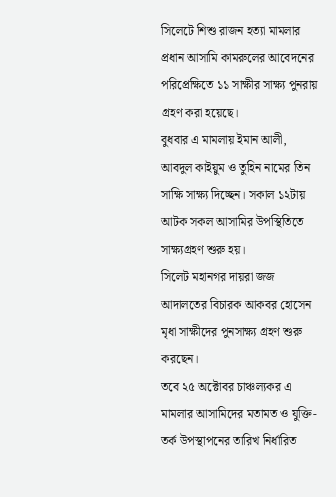সিলেটে শিশু রাজন হত্যা মামলার প্রধান আসামি কামরুলের আবেদনের পরিপ্রেক্ষিতে ১১ সাক্ষীর সাক্ষ্য পুনরায় গ্রহণ করা হয়েছে।
বুধবার এ মামলায় ইমান আলী, আবদুল কাইয়ুম ও তুহিন নামের তিন সাক্ষি সাক্ষ্য দিচ্ছেন। সকাল ১২টায় আটক সকল আসামির উপস্থিতিতে সাক্ষ্যগ্রহণ শুরু হয়।
সিলেট মহানগর দায়রা জজ আদালতের বিচারক আকবর হোসেন মৃধা সাক্ষীদের পুনসাক্ষ্য গ্রহণ শুরু করছেন।
তবে ২৫ অক্টোবর চাঞ্চল্যকর এ মামলার আসামিদের মতামত ও যুক্তি-তর্ক উপস্থাপনের তারিখ নির্ধারিত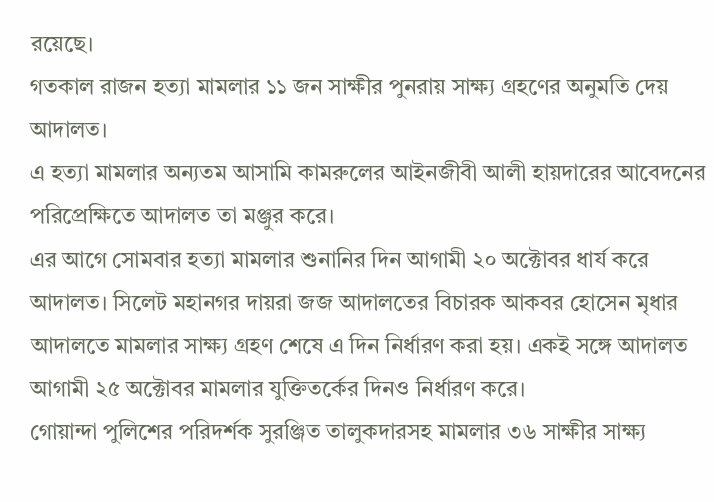রয়েছে।
গতকাল রাজন হত্যা মামলার ১১ জন সাক্ষীর পুনরায় সাক্ষ্য গ্রহণের অনুমতি দেয় আদালত।
এ হত্যা মামলার অন্যতম আসামি কামরুলের আইনজীবী আলী হায়দারের আবেদনের পরিপ্রেক্ষিতে আদালত তা মঞ্জুর করে।
এর আগে সোমবার হত্যা মামলার শুনানির দিন আগামী ২০ অক্টোবর ধার্য করে আদালত। সিলেট মহানগর দায়রা জজ আদালতের বিচারক আকবর হোসেন মৃধার আদালতে মামলার সাক্ষ্য গ্রহণ শেষে এ দিন নির্ধারণ করা হয়। একই সঙ্গে আদালত আগামী ২৫ অক্টোবর মামলার যুক্তিতর্কের দিনও নির্ধারণ করে।
গোয়ান্দা পুলিশের পরিদর্শক সুরঞ্জিত তালুকদারসহ মামলার ৩৬ সাক্ষীর সাক্ষ্য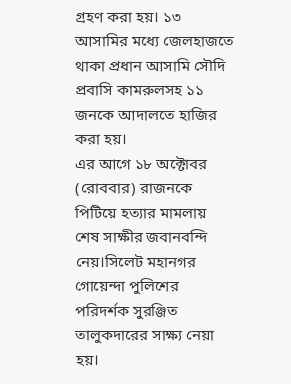গ্রহণ করা হয়। ১৩ আসামির মধ্যে জেলহাজতে থাকা প্রধান আসামি সৌদি প্রবাসি কামরুলসহ ১১ জনকে আদালতে হাজির করা হয়।
এর আগে ১৮ অক্টোবর (রোববার) রাজনকে পিটিয়ে হত্যার মামলায় শেষ সাক্ষীর জবানবন্দি নেয়।সিলেট মহানগর গোয়েন্দা পুলিশের পরিদর্শক সুরঞ্জিত তালুকদারের সাক্ষ্য নেয়া হয়।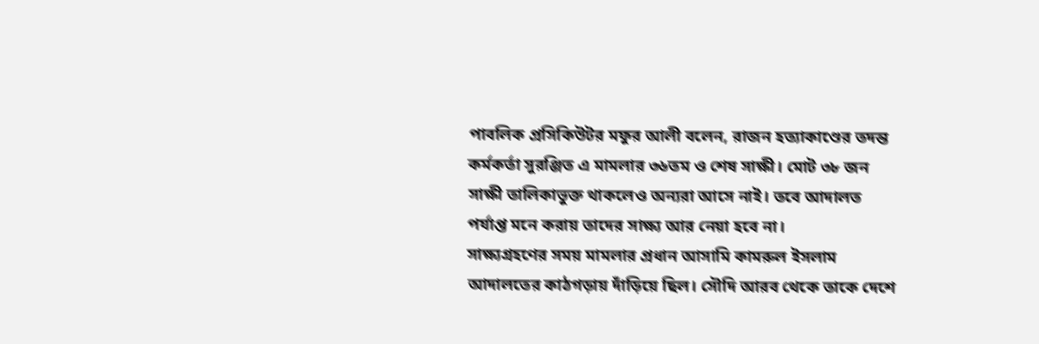পাবলিক প্রসিকিউটর মফুর আলী বলেন, রাজন হত্যাকাণ্ডের তদন্ত কর্মকর্তা সুরঞ্জিত এ মামলার ৩৬তম ও শেষ সাক্ষী। মোট ৩৮ জন সাক্ষী তালিকাভুক্ত থাকলেও অন্যরা আসে নাই। তবে আদালত পর্যাপ্ত মনে করায় তাদের সাক্ষ্য আর নেয়া হবে না।
সাক্ষ্যগ্রহণের সময় মামলার প্রধান আসামি কামরুল ইসলাম আদালতের কাঠগড়ায় দাঁড়িয়ে ছিল। সৌদি আরব থেকে তাকে দেশে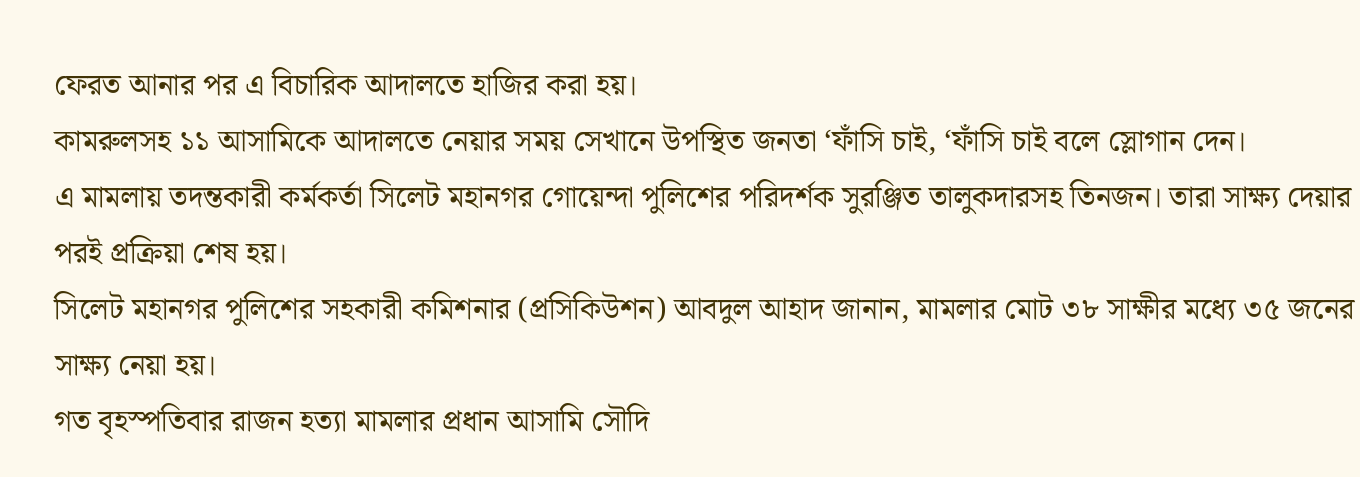ফেরত আনার পর এ বিচারিক আদালতে হাজির করা হয়।
কামরুলসহ ১১ আসামিকে আদালতে নেয়ার সময় সেখানে উপস্থিত জনতা ‘ফাঁসি চাই, ‘ফাঁসি চাই বলে স্লোগান দেন।
এ মামলায় তদন্তকারী কর্মকর্তা সিলেট মহানগর গোয়েন্দা পুলিশের পরিদর্শক সুরঞ্জিত তালুকদারসহ তিনজন। তারা সাক্ষ্য দেয়ার পরই প্রক্রিয়া শেষ হয়।
সিলেট মহানগর পুলিশের সহকারী কমিশনার (প্রসিকিউশন) আবদুল আহাদ জানান, মামলার মোট ৩৮ সাক্ষীর মধ্যে ৩৫ জনের সাক্ষ্য নেয়া হয়।
গত বৃহস্পতিবার রাজন হত্যা মামলার প্রধান আসামি সৌদি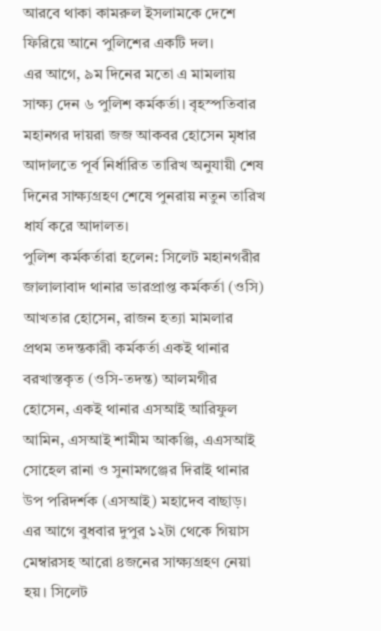আরবে থাকা কামরুল ইসলামকে দেশে ফিরিয়ে আনে পুলিশের একটি দল।
এর আগে, ৯ম দিনের মতো এ মামলায় সাক্ষ্য দেন ৬ পুলিশ কর্মকর্তা। বৃহস্পতিবার মহানগর দায়রা জজ আকবর হোসেন মৃধার আদালতে পূর্ব নির্ধারিত তারিখ অনুযায়ী শেষ দিনের সাক্ষ্যগ্রহণ শেষে পুনরায় নতুন তারিখ ধার্য করে আদালত।
পুলিশ কর্মকর্তারা হলেন: সিলেট মহানগরীর জালালাবাদ থানার ভারপ্রাপ্ত কর্মকর্তা (ওসি) আখতার হোসেন, রাজন হত্যা মামলার প্রথম তদন্তকারী কর্মকর্তা একই থানার বরখাস্তকৃত (ওসি-তদন্ত) আলমগীর হোসেন, একই থানার এসআই আরিফুল আমিন, এসআই শামীম আকঞ্জি, এএসআই সোহেল রানা ও সুনামগঞ্জের দিরাই থানার উপ পরিদর্শক (এসআই) মহাদেব বাছাড়।
এর আগে বুধবার দুপুর ১২টা থেকে গিয়াস মেম্বারসহ আরো ৪জনের সাক্ষ্যগ্রহণ নেয়া হয়। সিলেট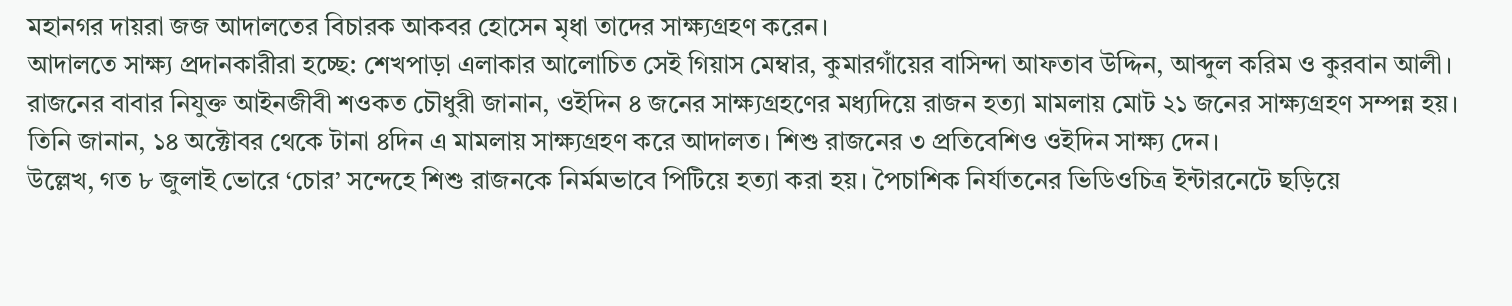মহানগর দায়রা জজ আদালতের বিচারক আকবর হোসেন মৃধা তাদের সাক্ষ্যগ্রহণ করেন।
আদালতে সাক্ষ্য প্রদানকারীরা হচ্ছে: শেখপাড়া এলাকার আলোচিত সেই গিয়াস মেম্বার, কুমারগাঁয়ের বাসিন্দা আফতাব উদ্দিন, আব্দুল করিম ও কুরবান আলী।
রাজনের বাবার নিযুক্ত আইনজীবী শওকত চৌধুরী জানান, ওইদিন ৪ জনের সাক্ষ্যগ্রহণের মধ্যদিয়ে রাজন হত্যা মামলায় মোট ২১ জনের সাক্ষ্যগ্রহণ সম্পন্ন হয়।
তিনি জানান, ১৪ অক্টোবর থেকে টানা ৪দিন এ মামলায় সাক্ষ্যগ্রহণ করে আদালত। শিশু রাজনের ৩ প্রতিবেশিও ওইদিন সাক্ষ্য দেন।
উল্লেখ, গত ৮ জুলাই ভোরে ‘চোর’ সন্দেহে শিশু রাজনকে নির্মমভাবে পিটিয়ে হত্যা করা হয়। পৈচাশিক নির্যাতনের ভিডিওচিত্র ইন্টারনেটে ছড়িয়ে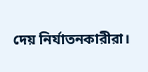দেয় নির্যাতনকারীরা।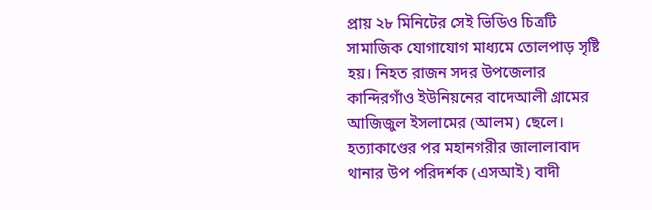প্রায় ২৮ মিনিটের সেই ভিডিও চিত্রটি সামাজিক যোগাযোগ মাধ্যমে তোলপাড় সৃষ্টি হয়। নিহত রাজন সদর উপজেলার কান্দিরগাঁও ইউনিয়নের বাদেআলী গ্রামের আজিজুল ইসলামের (আলম) ছেলে। হত্যাকাণ্ডের পর মহানগরীর জালালাবাদ থানার উপ পরিদর্শক (এসআই) বাদী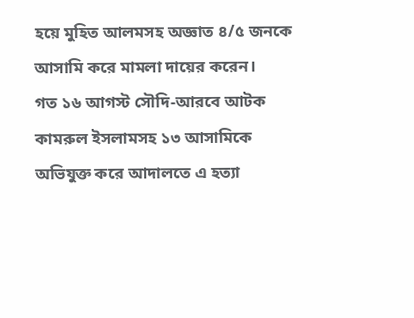হয়ে মুহিত আলমসহ অজ্ঞাত ৪/৫ জনকে আসামি করে মামলা দায়ের করেন।
গত ১৬ আগস্ট সৌদি-আরবে আটক কামরুল ইসলামসহ ১৩ আসামিকে অভিযুক্ত করে আদালতে এ হত্যা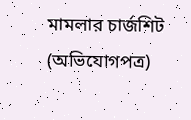মামলার চার্জশিট (অভিযোগপত্র)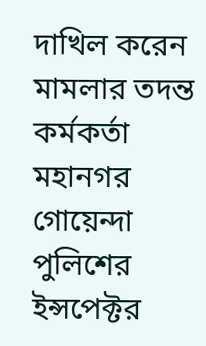দাখিল করেন মামলার তদন্ত কর্মকর্তা মহানগর গোয়েন্দা পুলিশের ইন্সপেক্টর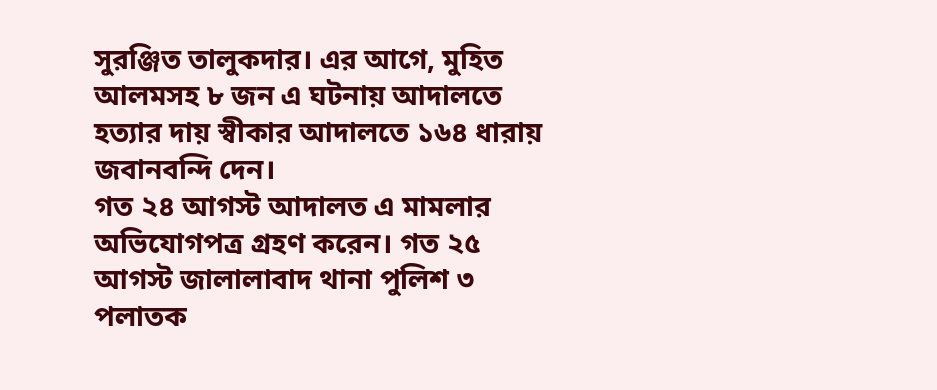সুরঞ্জিত তালুকদার। এর আগে, মুহিত আলমসহ ৮ জন এ ঘটনায় আদালতে হত্যার দায় স্বীকার আদালতে ১৬৪ ধারায় জবানবন্দি দেন।
গত ২৪ আগস্ট আদালত এ মামলার অভিযোগপত্র গ্রহণ করেন। গত ২৫ আগস্ট জালালাবাদ থানা পুলিশ ৩ পলাতক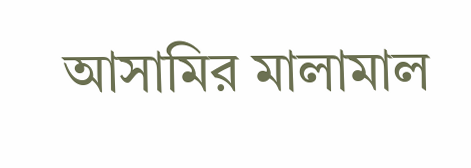আসামির মালামাল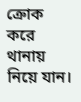ক্রোক করে থানায় নিয়ে যান।